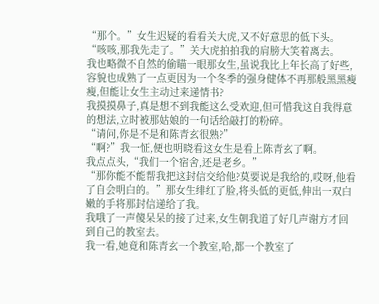“那个。”女生迟疑的看看关大虎,又不好意思的低下头。
“咳咳,那我先走了。”关大虎拍拍我的肩膀大笑着离去。
我也略微不自然的偷瞄一眼那女生,虽说我比上年长高了好些,容貌也成熟了一点更因为一个冬季的强身健体不再那般黑黑瘦瘦,但能让女生主动过来递情书?
我摸摸鼻子,真是想不到我能这么受欢迎,但可惜我这自我得意的想法,立时被那姑娘的一句话给敲打的粉碎。
“请问,你是不是和陈青玄很熟?”
“啊?”我一怔,便也明晓看这女生是看上陈青玄了啊。
我点点头,“我们一个宿舍,还是老乡。”
“那你能不能帮我把这封信交给他?莫要说是我给的,哎呀,他看了自会明白的。”那女生绯红了脸,将头低的更低,伸出一双白嫩的手将那封信递给了我。
我哦了一声傻呆呆的接了过来,女生朝我道了好几声谢方才回到自己的教室去。
我一看,她竟和陈青玄一个教室,哈,都一个教室了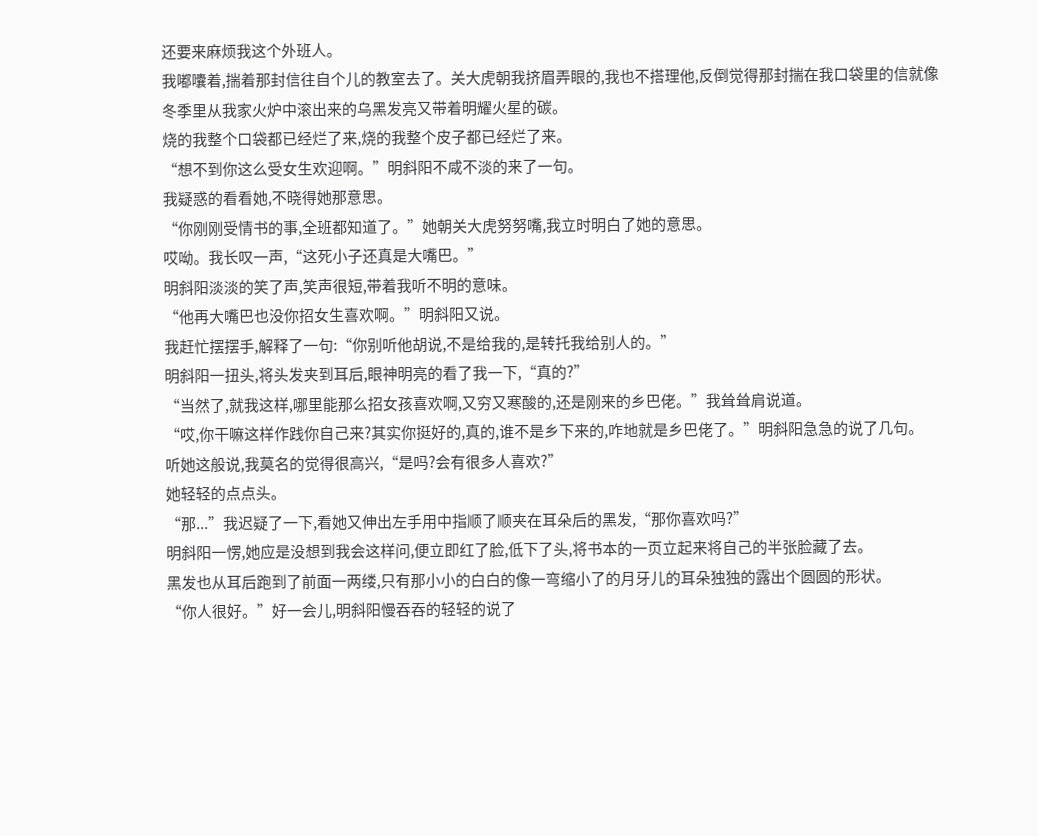还要来麻烦我这个外班人。
我嘟囔着,揣着那封信往自个儿的教室去了。关大虎朝我挤眉弄眼的,我也不搭理他,反倒觉得那封揣在我口袋里的信就像冬季里从我家火炉中滚出来的乌黑发亮又带着明耀火星的碳。
烧的我整个口袋都已经烂了来,烧的我整个皮子都已经烂了来。
“想不到你这么受女生欢迎啊。”明斜阳不咸不淡的来了一句。
我疑惑的看看她,不晓得她那意思。
“你刚刚受情书的事,全班都知道了。”她朝关大虎努努嘴,我立时明白了她的意思。
哎呦。我长叹一声,“这死小子还真是大嘴巴。”
明斜阳淡淡的笑了声,笑声很短,带着我听不明的意味。
“他再大嘴巴也没你招女生喜欢啊。”明斜阳又说。
我赶忙摆摆手,解释了一句:“你别听他胡说,不是给我的,是转托我给别人的。”
明斜阳一扭头,将头发夹到耳后,眼神明亮的看了我一下,“真的?”
“当然了,就我这样,哪里能那么招女孩喜欢啊,又穷又寒酸的,还是刚来的乡巴佬。”我耸耸肩说道。
“哎,你干嘛这样作践你自己来?其实你挺好的,真的,谁不是乡下来的,咋地就是乡巴佬了。”明斜阳急急的说了几句。
听她这般说,我莫名的觉得很高兴,“是吗?会有很多人喜欢?”
她轻轻的点点头。
“那...”我迟疑了一下,看她又伸出左手用中指顺了顺夹在耳朵后的黑发,“那你喜欢吗?”
明斜阳一愣,她应是没想到我会这样问,便立即红了脸,低下了头,将书本的一页立起来将自己的半张脸藏了去。
黑发也从耳后跑到了前面一两缕,只有那小小的白白的像一弯缩小了的月牙儿的耳朵独独的露出个圆圆的形状。
“你人很好。”好一会儿,明斜阳慢吞吞的轻轻的说了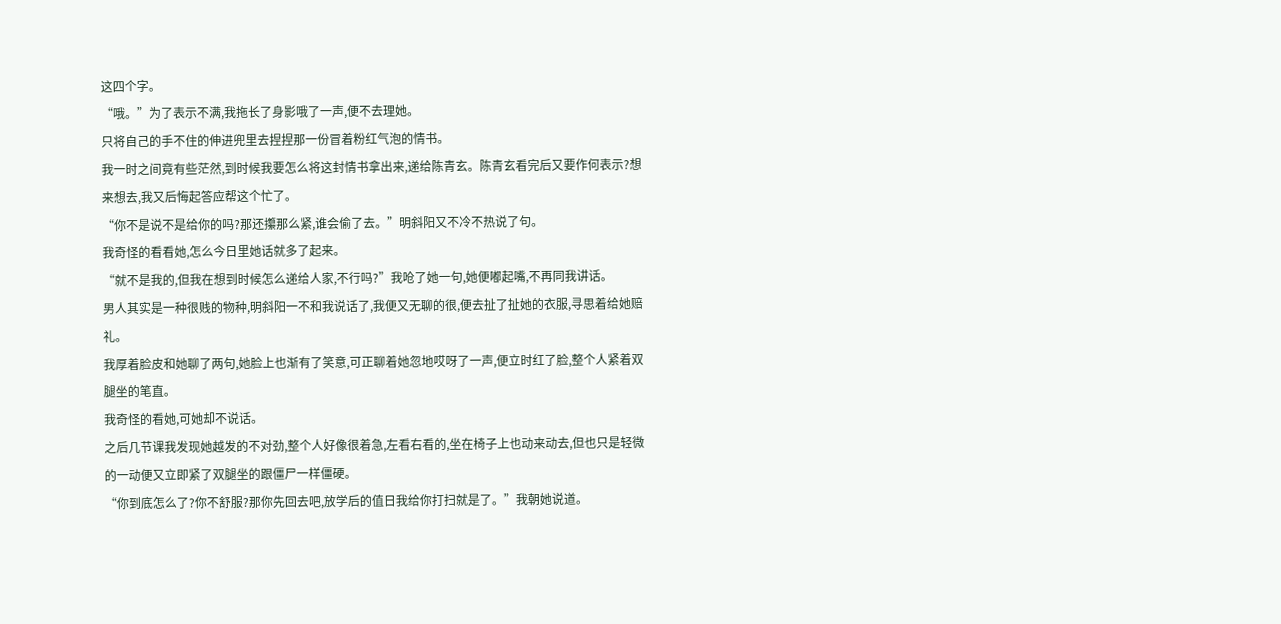这四个字。
“哦。”为了表示不满,我拖长了身影哦了一声,便不去理她。
只将自己的手不住的伸进兜里去捏捏那一份冒着粉红气泡的情书。
我一时之间竟有些茫然,到时候我要怎么将这封情书拿出来,递给陈青玄。陈青玄看完后又要作何表示?想来想去,我又后悔起答应帮这个忙了。
“你不是说不是给你的吗?那还攥那么紧,谁会偷了去。”明斜阳又不冷不热说了句。
我奇怪的看看她,怎么今日里她话就多了起来。
“就不是我的,但我在想到时候怎么递给人家,不行吗?”我呛了她一句,她便嘟起嘴,不再同我讲话。
男人其实是一种很贱的物种,明斜阳一不和我说话了,我便又无聊的很,便去扯了扯她的衣服,寻思着给她赔礼。
我厚着脸皮和她聊了两句,她脸上也渐有了笑意,可正聊着她忽地哎呀了一声,便立时红了脸,整个人紧着双腿坐的笔直。
我奇怪的看她,可她却不说话。
之后几节课我发现她越发的不对劲,整个人好像很着急,左看右看的,坐在椅子上也动来动去,但也只是轻微的一动便又立即紧了双腿坐的跟僵尸一样僵硬。
“你到底怎么了?你不舒服?那你先回去吧,放学后的值日我给你打扫就是了。”我朝她说道。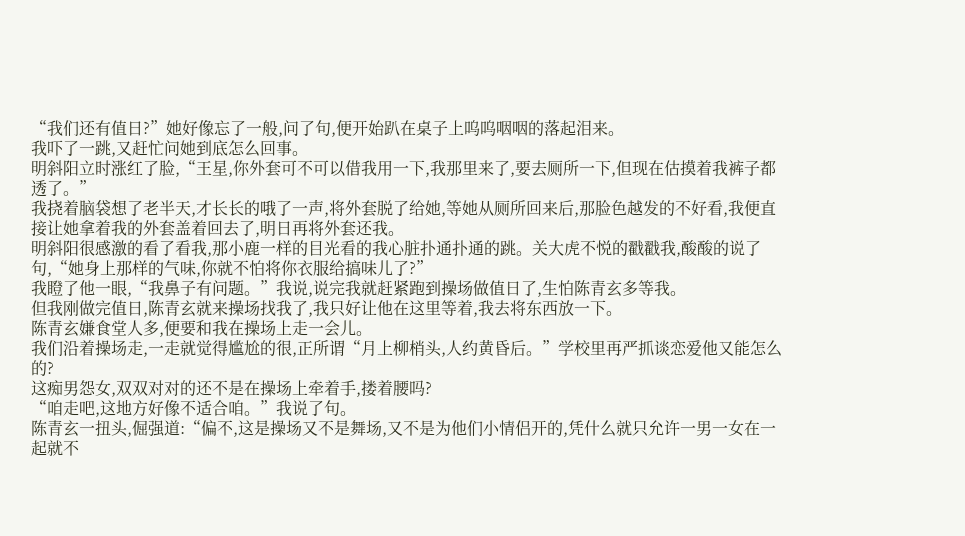“我们还有值日?”她好像忘了一般,问了句,便开始趴在桌子上呜呜咽咽的落起泪来。
我吓了一跳,又赶忙问她到底怎么回事。
明斜阳立时涨红了脸,“王星,你外套可不可以借我用一下,我那里来了,要去厕所一下,但现在估摸着我裤子都透了。”
我挠着脑袋想了老半天,才长长的哦了一声,将外套脱了给她,等她从厕所回来后,那脸色越发的不好看,我便直接让她拿着我的外套盖着回去了,明日再将外套还我。
明斜阳很感激的看了看我,那小鹿一样的目光看的我心脏扑通扑通的跳。关大虎不悦的戳戳我,酸酸的说了句,“她身上那样的气味,你就不怕将你衣服给搞味儿了?”
我瞪了他一眼,“我鼻子有问题。”我说,说完我就赶紧跑到操场做值日了,生怕陈青玄多等我。
但我刚做完值日,陈青玄就来操场找我了,我只好让他在这里等着,我去将东西放一下。
陈青玄嫌食堂人多,便要和我在操场上走一会儿。
我们沿着操场走,一走就觉得尴尬的很,正所谓“月上柳梢头,人约黄昏后。”学校里再严抓谈恋爱他又能怎么的?
这痴男怨女,双双对对的还不是在操场上牵着手,搂着腰吗?
“咱走吧,这地方好像不适合咱。”我说了句。
陈青玄一扭头,倔强道:“偏不,这是操场又不是舞场,又不是为他们小情侣开的,凭什么就只允许一男一女在一起就不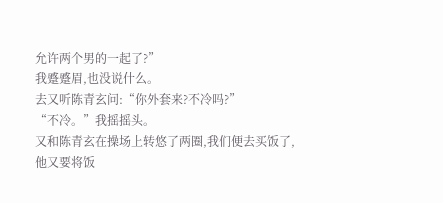允许两个男的一起了?”
我蹙蹙眉,也没说什么。
去又听陈青玄问:“你外套来?不冷吗?”
“不冷。”我摇摇头。
又和陈青玄在操场上转悠了两圈,我们便去买饭了,他又要将饭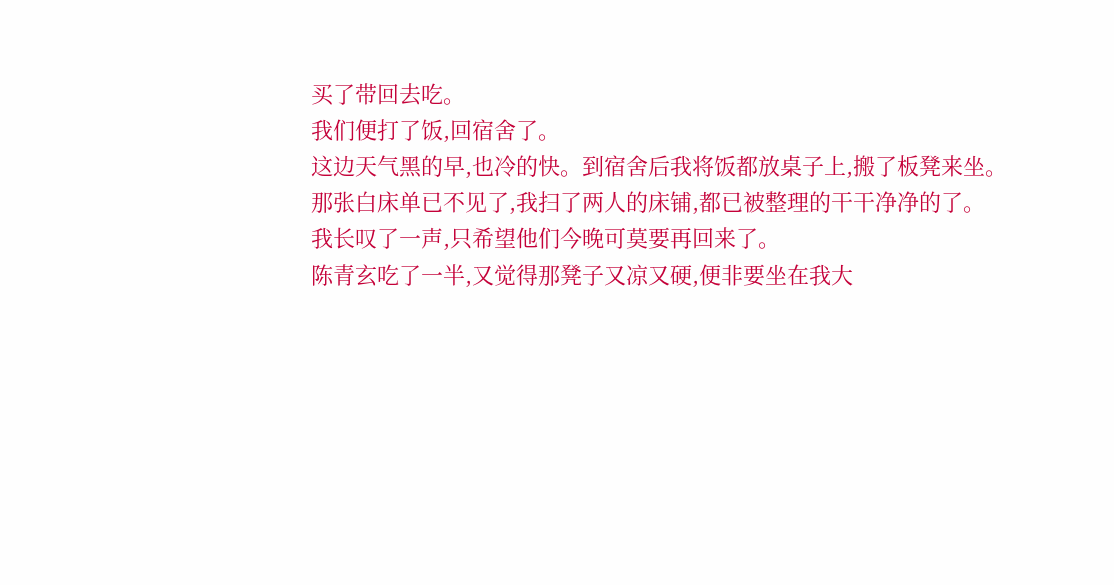买了带回去吃。
我们便打了饭,回宿舍了。
这边天气黑的早,也冷的快。到宿舍后我将饭都放桌子上,搬了板凳来坐。
那张白床单已不见了,我扫了两人的床铺,都已被整理的干干净净的了。
我长叹了一声,只希望他们今晚可莫要再回来了。
陈青玄吃了一半,又觉得那凳子又凉又硬,便非要坐在我大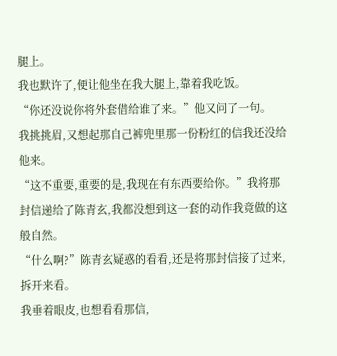腿上。
我也默许了,便让他坐在我大腿上,靠着我吃饭。
“你还没说你将外套借给谁了来。”他又问了一句。
我挑挑眉,又想起那自己裤兜里那一份粉红的信我还没给他来。
“这不重要,重要的是,我现在有东西要给你。”我将那封信递给了陈青玄,我都没想到这一套的动作我竟做的这般自然。
“什么啊?”陈青玄疑惑的看看,还是将那封信接了过来,拆开来看。
我垂着眼皮,也想看看那信,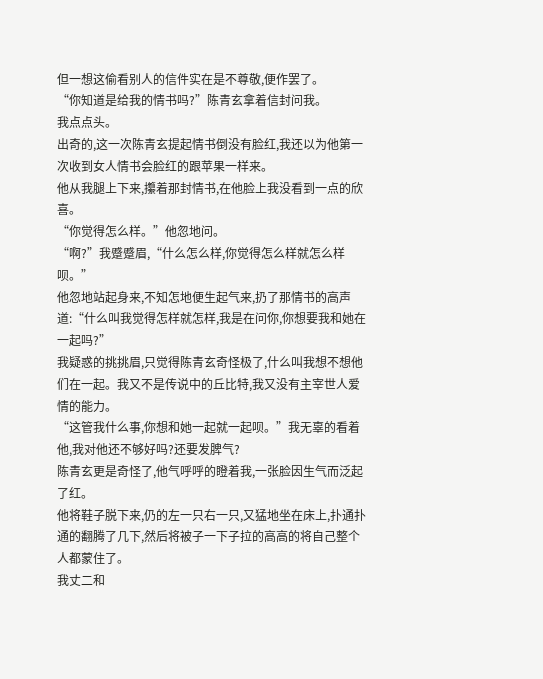但一想这偷看别人的信件实在是不尊敬,便作罢了。
“你知道是给我的情书吗?”陈青玄拿着信封问我。
我点点头。
出奇的,这一次陈青玄提起情书倒没有脸红,我还以为他第一次收到女人情书会脸红的跟苹果一样来。
他从我腿上下来,攥着那封情书,在他脸上我没看到一点的欣喜。
“你觉得怎么样。”他忽地问。
“啊?”我蹙蹙眉,“什么怎么样,你觉得怎么样就怎么样呗。”
他忽地站起身来,不知怎地便生起气来,扔了那情书的高声道:“什么叫我觉得怎样就怎样,我是在问你,你想要我和她在一起吗?”
我疑惑的挑挑眉,只觉得陈青玄奇怪极了,什么叫我想不想他们在一起。我又不是传说中的丘比特,我又没有主宰世人爱情的能力。
“这管我什么事,你想和她一起就一起呗。”我无辜的看着他,我对他还不够好吗?还要发脾气?
陈青玄更是奇怪了,他气呼呼的瞪着我,一张脸因生气而泛起了红。
他将鞋子脱下来,仍的左一只右一只,又猛地坐在床上,扑通扑通的翻腾了几下,然后将被子一下子拉的高高的将自己整个人都蒙住了。
我丈二和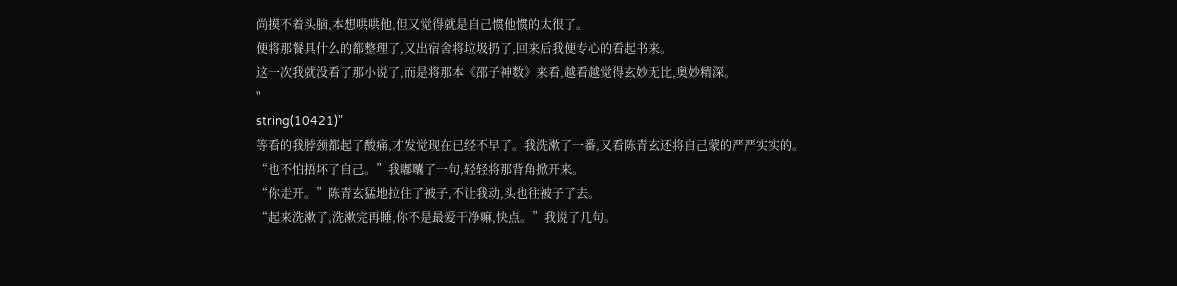尚摸不着头脑,本想哄哄他,但又觉得就是自己惯他惯的太很了。
便将那餐具什么的都整理了,又出宿舍将垃圾扔了,回来后我便专心的看起书来。
这一次我就没看了那小说了,而是将那本《邵子神数》来看,越看越觉得玄妙无比,奥妙精深。
"
string(10421)"
等看的我脖颈都起了酸痛,才发觉现在已经不早了。我洗漱了一番,又看陈青玄还将自己蒙的严严实实的。
“也不怕捂坏了自己。”我嘟囔了一句,轻轻将那背角掀开来。
“你走开。”陈青玄猛地拉住了被子,不让我动,头也往被子了去。
“起来洗漱了,洗漱完再睡,你不是最爱干净嘛,快点。”我说了几句。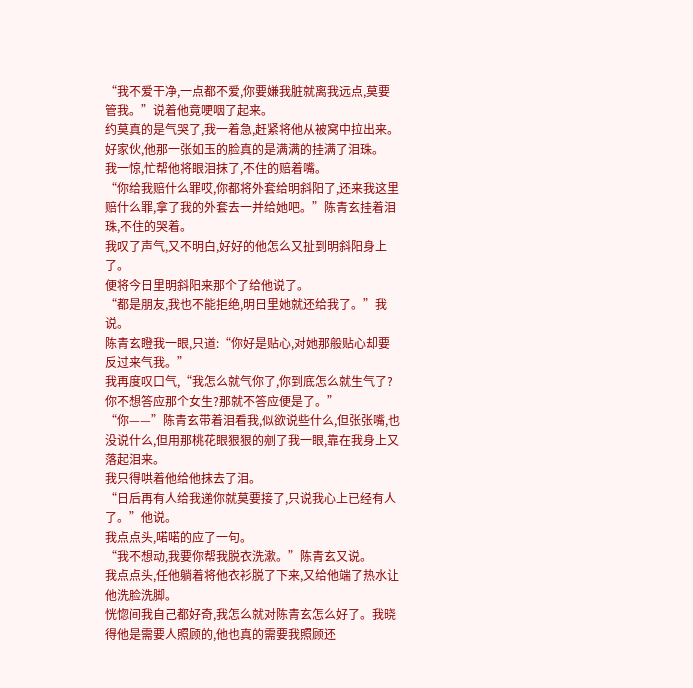“我不爱干净,一点都不爱,你要嫌我脏就离我远点,莫要管我。”说着他竟哽咽了起来。
约莫真的是气哭了,我一着急,赶紧将他从被窝中拉出来。
好家伙,他那一张如玉的脸真的是满满的挂满了泪珠。
我一惊,忙帮他将眼泪抹了,不住的赔着嘴。
“你给我赔什么罪哎,你都将外套给明斜阳了,还来我这里赔什么罪,拿了我的外套去一并给她吧。”陈青玄挂着泪珠,不住的哭着。
我叹了声气,又不明白,好好的他怎么又扯到明斜阳身上了。
便将今日里明斜阳来那个了给他说了。
“都是朋友,我也不能拒绝,明日里她就还给我了。”我说。
陈青玄瞪我一眼,只道:“你好是贴心,对她那般贴心却要反过来气我。”
我再度叹口气,“我怎么就气你了,你到底怎么就生气了?你不想答应那个女生?那就不答应便是了。”
“你——”陈青玄带着泪看我,似欲说些什么,但张张嘴,也没说什么,但用那桃花眼狠狠的剜了我一眼,靠在我身上又落起泪来。
我只得哄着他给他抹去了泪。
“日后再有人给我递你就莫要接了,只说我心上已经有人了。”他说。
我点点头,喏喏的应了一句。
“我不想动,我要你帮我脱衣洗漱。”陈青玄又说。
我点点头,任他躺着将他衣衫脱了下来,又给他端了热水让他洗脸洗脚。
恍惚间我自己都好奇,我怎么就对陈青玄怎么好了。我晓得他是需要人照顾的,他也真的需要我照顾还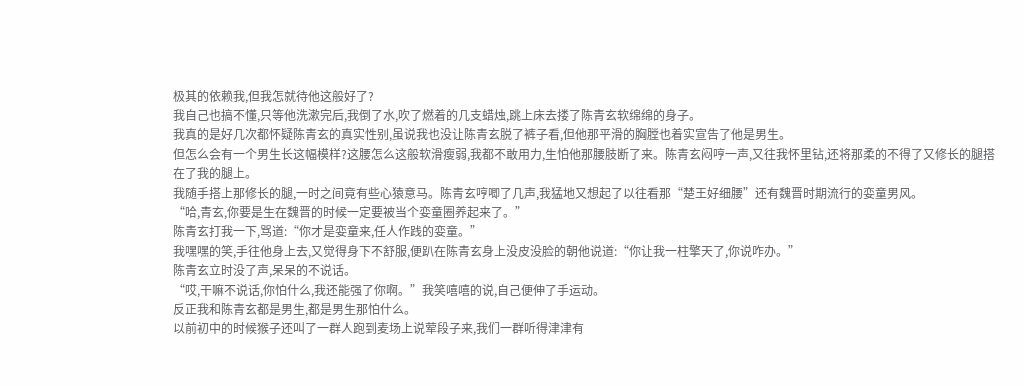极其的依赖我,但我怎就待他这般好了?
我自己也搞不懂,只等他洗漱完后,我倒了水,吹了燃着的几支蜡烛,跳上床去搂了陈青玄软绵绵的身子。
我真的是好几次都怀疑陈青玄的真实性别,虽说我也没让陈青玄脱了裤子看,但他那平滑的胸膛也着实宣告了他是男生。
但怎么会有一个男生长这幅模样?这腰怎么这般软滑瘦弱,我都不敢用力,生怕他那腰肢断了来。陈青玄闷哼一声,又往我怀里钻,还将那柔的不得了又修长的腿搭在了我的腿上。
我随手搭上那修长的腿,一时之间竟有些心猿意马。陈青玄哼唧了几声,我猛地又想起了以往看那“楚王好细腰”还有魏晋时期流行的娈童男风。
“哈,青玄,你要是生在魏晋的时候一定要被当个娈童圈养起来了。”
陈青玄打我一下,骂道:“你才是娈童来,任人作践的娈童。”
我嘿嘿的笑,手往他身上去,又觉得身下不舒服,便趴在陈青玄身上没皮没脸的朝他说道:“你让我一柱擎天了,你说咋办。”
陈青玄立时没了声,呆呆的不说话。
“哎,干嘛不说话,你怕什么,我还能强了你啊。”我笑嘻嘻的说,自己便伸了手运动。
反正我和陈青玄都是男生,都是男生那怕什么。
以前初中的时候猴子还叫了一群人跑到麦场上说荤段子来,我们一群听得津津有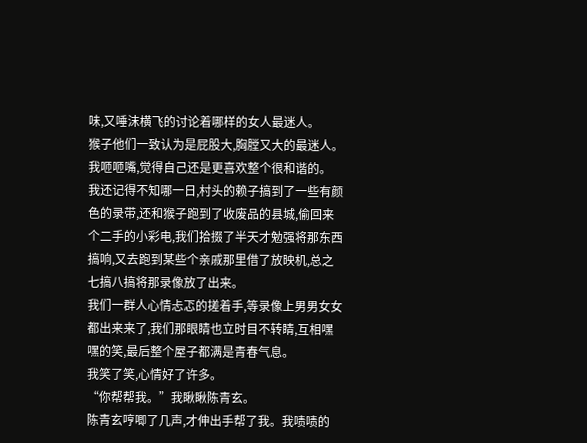味,又唾沫横飞的讨论着哪样的女人最迷人。
猴子他们一致认为是屁股大,胸膛又大的最迷人。我咂咂嘴,觉得自己还是更喜欢整个很和谐的。
我还记得不知哪一日,村头的赖子搞到了一些有颜色的录带,还和猴子跑到了收废品的县城,偷回来个二手的小彩电,我们拾掇了半天才勉强将那东西搞响,又去跑到某些个亲戚那里借了放映机,总之七搞八搞将那录像放了出来。
我们一群人心情忐忑的搓着手,等录像上男男女女都出来来了,我们那眼睛也立时目不转睛,互相嘿嘿的笑,最后整个屋子都满是青春气息。
我笑了笑,心情好了许多。
“你帮帮我。”我瞅瞅陈青玄。
陈青玄哼唧了几声,才伸出手帮了我。我啧啧的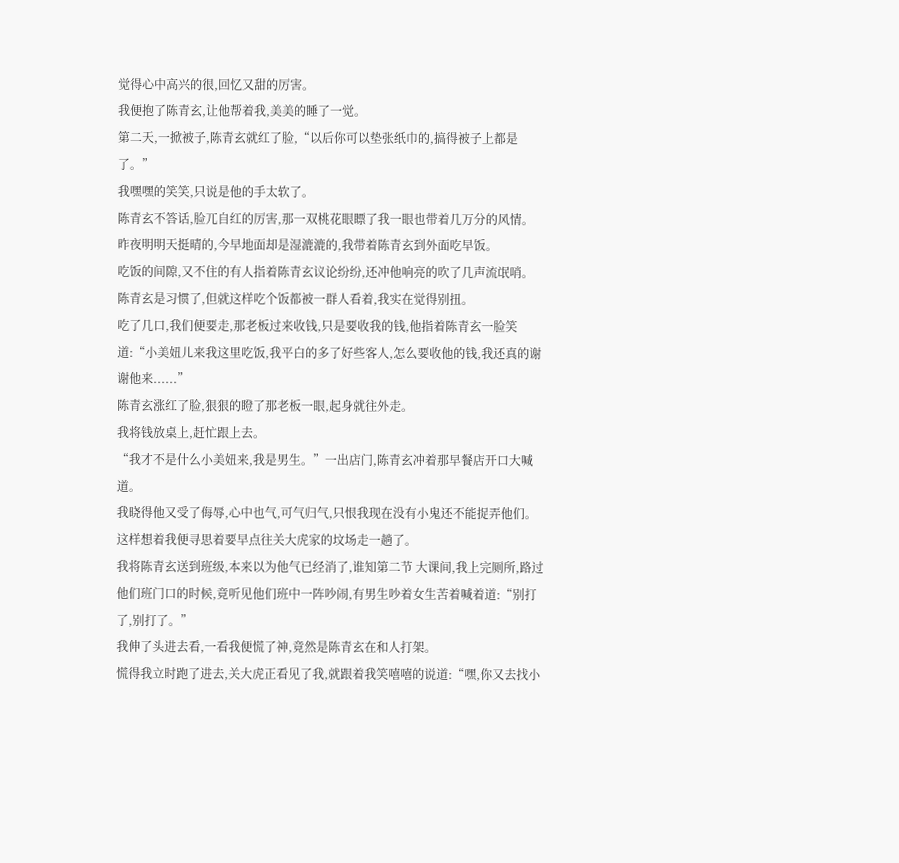觉得心中高兴的很,回忆又甜的厉害。
我便抱了陈青玄,让他帮着我,美美的睡了一觉。
第二天,一掀被子,陈青玄就红了脸,“以后你可以垫张纸巾的,搞得被子上都是了。”
我嘿嘿的笑笑,只说是他的手太软了。
陈青玄不答话,脸兀自红的厉害,那一双桃花眼瞟了我一眼也带着几万分的风情。
昨夜明明天挺晴的,今早地面却是湿漉漉的,我带着陈青玄到外面吃早饭。
吃饭的间隙,又不住的有人指着陈青玄议论纷纷,还冲他响亮的吹了几声流氓哨。
陈青玄是习惯了,但就这样吃个饭都被一群人看着,我实在觉得别扭。
吃了几口,我们便要走,那老板过来收钱,只是要收我的钱,他指着陈青玄一脸笑道:“小美妞儿来我这里吃饭,我平白的多了好些客人,怎么要收他的钱,我还真的谢谢他来......”
陈青玄涨红了脸,狠狠的瞪了那老板一眼,起身就往外走。
我将钱放桌上,赶忙跟上去。
“我才不是什么小美妞来,我是男生。”一出店门,陈青玄冲着那早餐店开口大喊道。
我晓得他又受了侮辱,心中也气,可气归气,只恨我现在没有小鬼还不能捉弄他们。
这样想着我便寻思着要早点往关大虎家的坟场走一趟了。
我将陈青玄送到班级,本来以为他气已经消了,谁知第二节 大课间,我上完厕所,路过他们班门口的时候,竟听见他们班中一阵吵闹,有男生吵着女生苦着喊着道:“别打了,别打了。”
我伸了头进去看,一看我便慌了神,竟然是陈青玄在和人打架。
慌得我立时跑了进去,关大虎正看见了我,就跟着我笑嘻嘻的说道:“嘿,你又去找小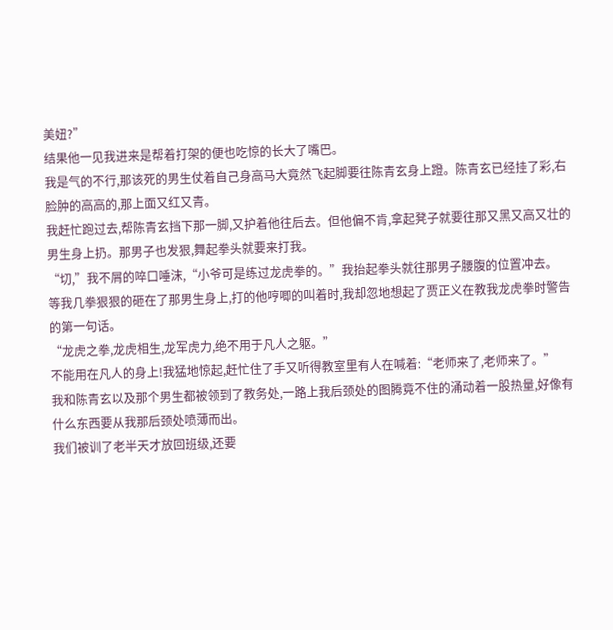美妞?”
结果他一见我进来是帮着打架的便也吃惊的长大了嘴巴。
我是气的不行,那该死的男生仗着自己身高马大竟然飞起脚要往陈青玄身上蹬。陈青玄已经挂了彩,右脸肿的高高的,那上面又红又青。
我赶忙跑过去,帮陈青玄挡下那一脚,又护着他往后去。但他偏不肯,拿起凳子就要往那又黑又高又壮的男生身上扔。那男子也发狠,舞起拳头就要来打我。
“切,”我不屑的啐口唾沫,“小爷可是练过龙虎拳的。”我抬起拳头就往那男子腰腹的位置冲去。
等我几拳狠狠的砸在了那男生身上,打的他哼唧的叫着时,我却忽地想起了贾正义在教我龙虎拳时警告的第一句话。
“龙虎之拳,龙虎相生,龙军虎力,绝不用于凡人之躯。”
不能用在凡人的身上!我猛地惊起,赶忙住了手又听得教室里有人在喊着:“老师来了,老师来了。”
我和陈青玄以及那个男生都被领到了教务处,一路上我后颈处的图腾竟不住的涌动着一股热量,好像有什么东西要从我那后颈处喷薄而出。
我们被训了老半天才放回班级,还要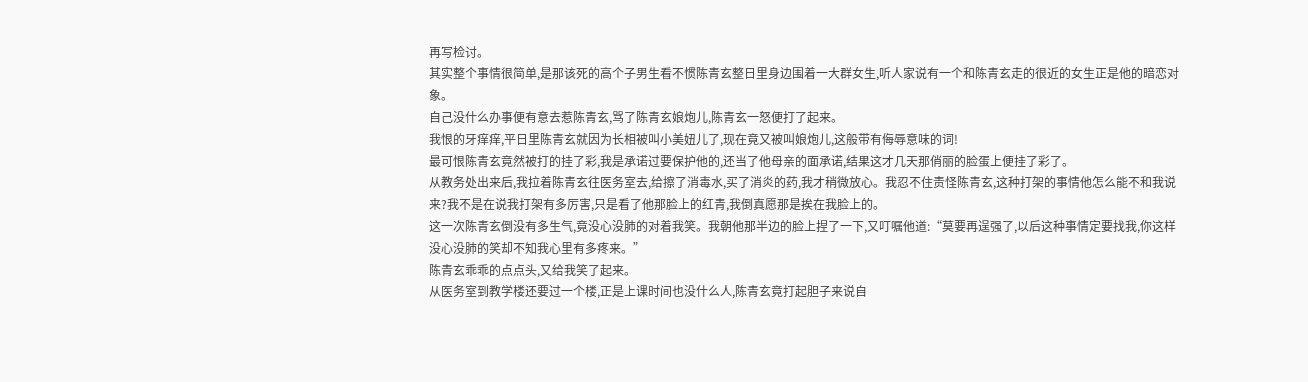再写检讨。
其实整个事情很简单,是那该死的高个子男生看不惯陈青玄整日里身边围着一大群女生,听人家说有一个和陈青玄走的很近的女生正是他的暗恋对象。
自己没什么办事便有意去惹陈青玄,骂了陈青玄娘炮儿,陈青玄一怒便打了起来。
我恨的牙痒痒,平日里陈青玄就因为长相被叫小美妞儿了,现在竟又被叫娘炮儿,这般带有侮辱意味的词!
最可恨陈青玄竟然被打的挂了彩,我是承诺过要保护他的,还当了他母亲的面承诺,结果这才几天那俏丽的脸蛋上便挂了彩了。
从教务处出来后,我拉着陈青玄往医务室去,给擦了消毒水,买了消炎的药,我才稍微放心。我忍不住责怪陈青玄,这种打架的事情他怎么能不和我说来?我不是在说我打架有多厉害,只是看了他那脸上的红青,我倒真愿那是挨在我脸上的。
这一次陈青玄倒没有多生气,竟没心没肺的对着我笑。我朝他那半边的脸上捏了一下,又叮嘱他道:“莫要再逞强了,以后这种事情定要找我,你这样没心没肺的笑却不知我心里有多疼来。”
陈青玄乖乖的点点头,又给我笑了起来。
从医务室到教学楼还要过一个楼,正是上课时间也没什么人,陈青玄竟打起胆子来说自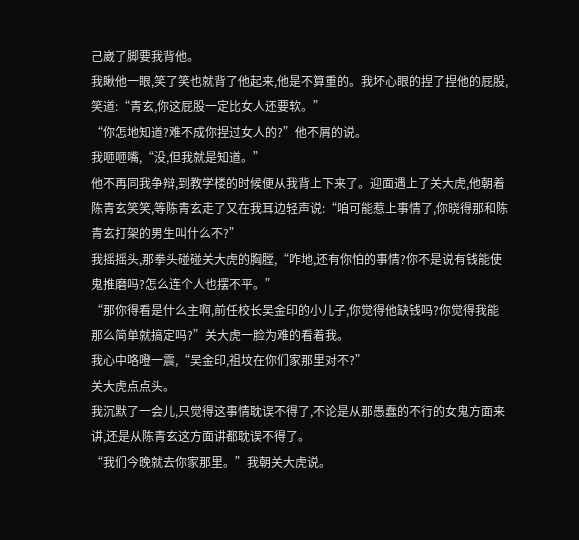己崴了脚要我背他。
我瞅他一眼,笑了笑也就背了他起来,他是不算重的。我坏心眼的捏了捏他的屁股,笑道:“青玄,你这屁股一定比女人还要软。”
“你怎地知道?难不成你捏过女人的?”他不屑的说。
我咂咂嘴,“没,但我就是知道。”
他不再同我争辩,到教学楼的时候便从我背上下来了。迎面遇上了关大虎,他朝着陈青玄笑笑,等陈青玄走了又在我耳边轻声说:“咱可能惹上事情了,你晓得那和陈青玄打架的男生叫什么不?”
我摇摇头,那拳头碰碰关大虎的胸膛,“咋地,还有你怕的事情?你不是说有钱能使鬼推磨吗?怎么连个人也摆不平。”
“那你得看是什么主啊,前任校长吴金印的小儿子,你觉得他缺钱吗?你觉得我能那么简单就搞定吗?”关大虎一脸为难的看着我。
我心中咯噔一震,“吴金印,祖坟在你们家那里对不?”
关大虎点点头。
我沉默了一会儿,只觉得这事情耽误不得了,不论是从那愚蠢的不行的女鬼方面来讲,还是从陈青玄这方面讲都耽误不得了。
“我们今晚就去你家那里。”我朝关大虎说。